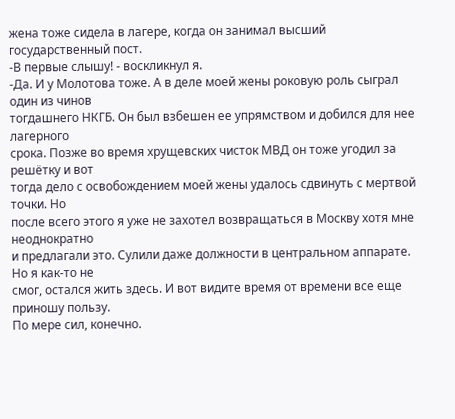жена тоже сидела в лагере, когда он занимал высший государственный пост.
-В первые слышу! - воскликнул я.
-Да. И у Молотова тоже. А в деле моей жены роковую роль сыграл один из чинов
тогдашнего НКГБ. Он был взбешен ее упрямством и добился для нее лагерного
срока. Позже во время хрущевских чисток МВД он тоже угодил за решётку и вот
тогда дело с освобождением моей жены удалось сдвинуть с мертвой точки. Но
после всего этого я уже не захотел возвращаться в Москву хотя мне неоднократно
и предлагали это. Сулили даже должности в центральном аппарате. Но я как-то не
смог, остался жить здесь. И вот видите время от времени все еще приношу пользу.
По мере сил, конечно.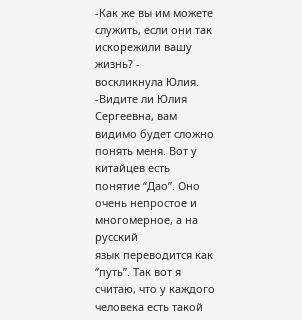-Как же вы им можете служить, если они так искорежили вашу жизнь? -
воскликнула Юлия.
-Видите ли Юлия Сергеевна, вам видимо будет сложно понять меня. Вот у
китайцев есть понятие “Дао”. Оно очень непростое и многомерное, а на русский
язык переводится как “путь”. Так вот я считаю, что у каждого человека есть такой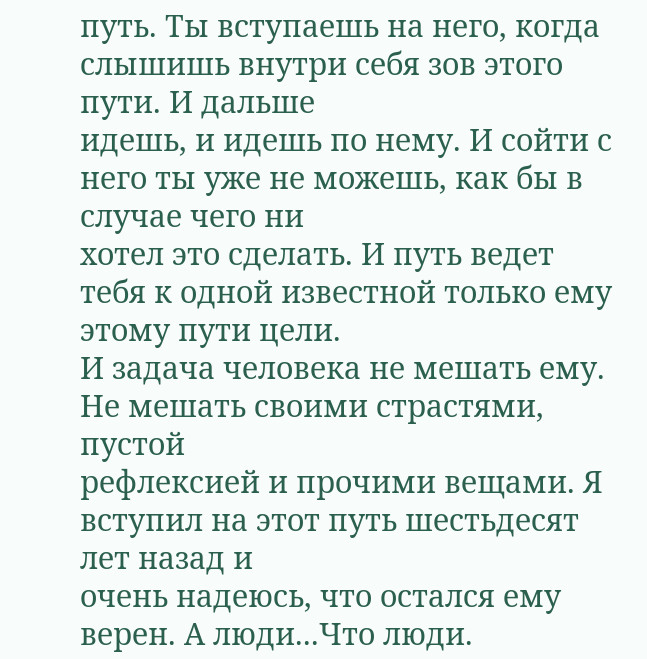путь. Ты вступаешь на него, когда слышишь внутри себя зов этого пути. И дальше
идешь, и идешь по нему. И сойти с него ты уже не можешь, как бы в случае чего ни
хотел это сделать. И путь ведет тебя к одной известной только ему этому пути цели.
И задача человека не мешать ему. Не мешать своими страстями, пустой
рефлексией и прочими вещами. Я вступил на этот путь шестьдесят лет назад и
очень надеюсь, что остался ему верен. А люди...Что люди.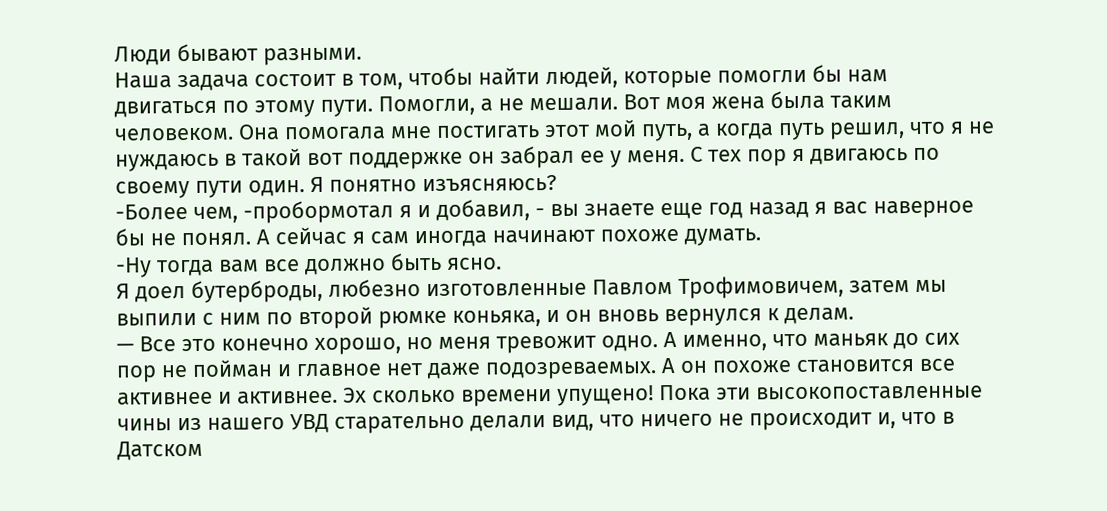Люди бывают разными.
Наша задача состоит в том, чтобы найти людей, которые помогли бы нам
двигаться по этому пути. Помогли, а не мешали. Вот моя жена была таким
человеком. Она помогала мне постигать этот мой путь, а когда путь решил, что я не
нуждаюсь в такой вот поддержке он забрал ее у меня. С тех пор я двигаюсь по
своему пути один. Я понятно изъясняюсь?
-Более чем, -пробормотал я и добавил, - вы знаете еще год назад я вас наверное
бы не понял. А сейчас я сам иногда начинают похоже думать.
-Ну тогда вам все должно быть ясно.
Я доел бутерброды, любезно изготовленные Павлом Трофимовичем, затем мы
выпили с ним по второй рюмке коньяка, и он вновь вернулся к делам.
— Все это конечно хорошо, но меня тревожит одно. А именно, что маньяк до сих
пор не пойман и главное нет даже подозреваемых. А он похоже становится все
активнее и активнее. Эх сколько времени упущено! Пока эти высокопоставленные
чины из нашего УВД старательно делали вид, что ничего не происходит и, что в
Датском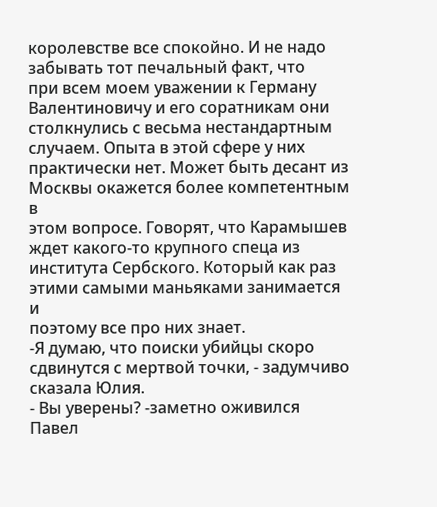королевстве все спокойно. И не надо забывать тот печальный факт, что
при всем моем уважении к Герману Валентиновичу и его соратникам они
столкнулись с весьма нестандартным случаем. Опыта в этой сфере у них
практически нет. Может быть десант из Москвы окажется более компетентным в
этом вопросе. Говорят, что Карамышев ждет какого-то крупного спеца из
института Сербского. Который как раз этими самыми маньяками занимается и
поэтому все про них знает.
-Я думаю, что поиски убийцы скоро сдвинутся с мертвой точки, - задумчиво
сказала Юлия.
- Вы уверены? -заметно оживился Павел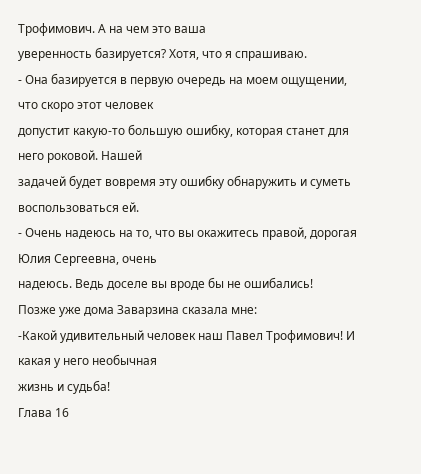Трофимович. А на чем это ваша
уверенность базируется? Хотя, что я спрашиваю.
- Она базируется в первую очередь на моем ощущении, что скоро этот человек
допустит какую-то большую ошибку, которая станет для него роковой. Нашей
задачей будет вовремя эту ошибку обнаружить и суметь воспользоваться ей.
- Очень надеюсь на то, что вы окажитесь правой, дорогая Юлия Сергеевна, очень
надеюсь. Ведь доселе вы вроде бы не ошибались!
Позже уже дома Заварзина сказала мне:
-Какой удивительный человек наш Павел Трофимович! И какая у него необычная
жизнь и судьба!
Глава 16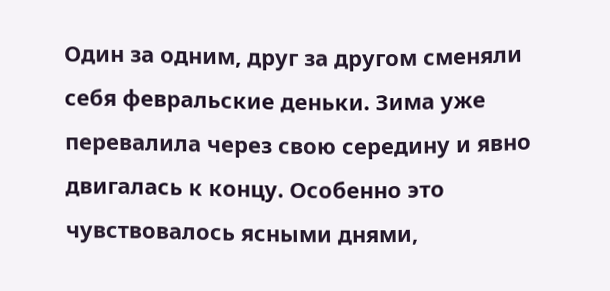Один за одним, друг за другом сменяли себя февральские деньки. Зима уже
перевалила через свою середину и явно двигалась к концу. Особенно это
чувствовалось ясными днями,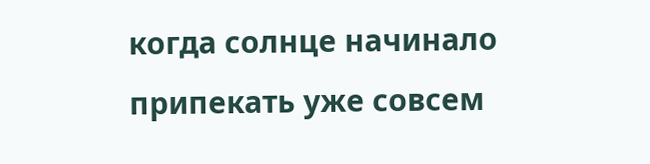когда солнце начинало припекать уже совсем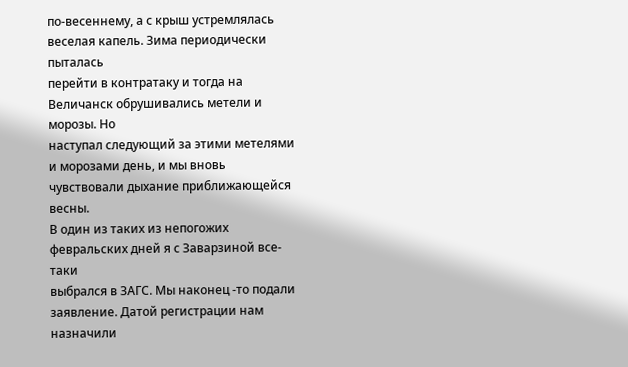по-весеннему, а с крыш устремлялась веселая капель. Зима периодически пыталась
перейти в контратаку и тогда на Величанск обрушивались метели и морозы. Но
наступал следующий за этими метелями и морозами день, и мы вновь
чувствовали дыхание приближающейся весны.
В один из таких из непогожих февральских дней я с Заварзиной все-таки
выбрался в ЗАГС. Мы наконец -то подали заявление. Датой регистрации нам
назначили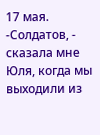17 мая.
-Солдатов, - сказала мне Юля, когда мы выходили из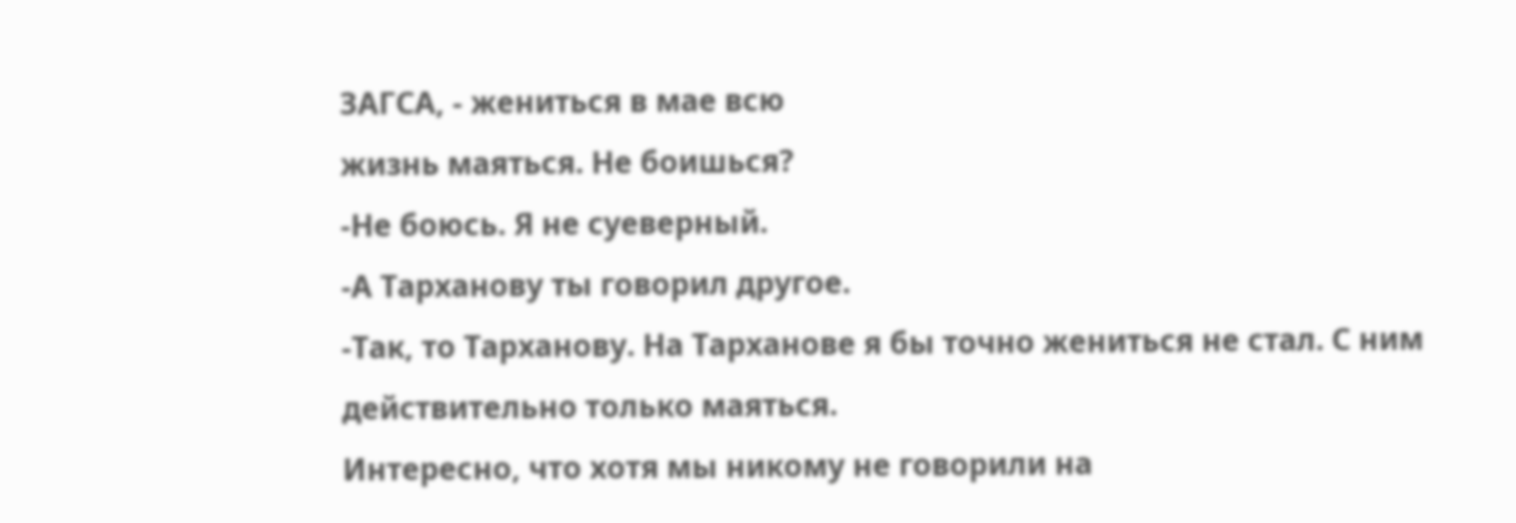ЗАГСА, - жениться в мае всю
жизнь маяться. Не боишься?
-Не боюсь. Я не суеверный.
-А Тарханову ты говорил другое.
-Так, то Тарханову. На Тарханове я бы точно жениться не стал. С ним
действительно только маяться.
Интересно, что хотя мы никому не говорили на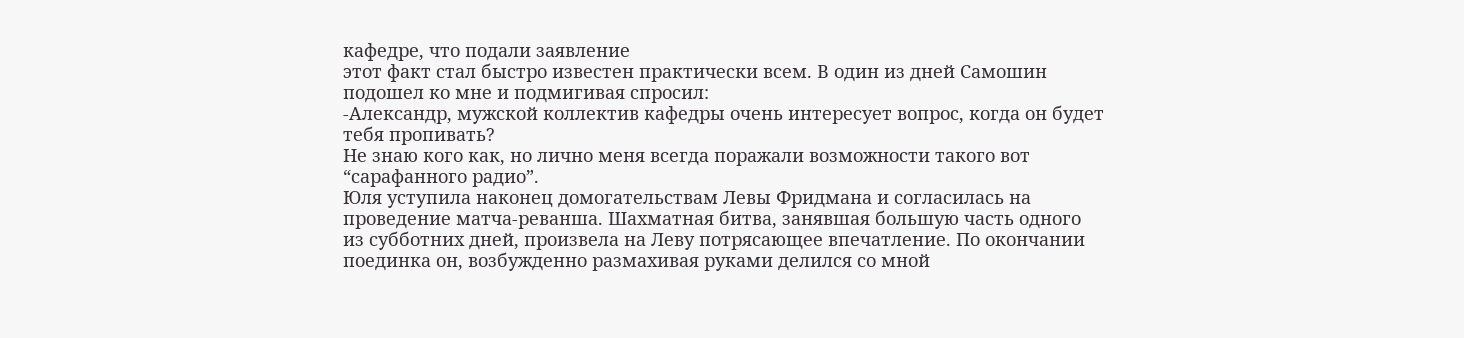кафедре, что подали заявление
этот факт стал быстро известен практически всем. В один из дней Самошин
подошел ко мне и подмигивая спросил:
-Александр, мужской коллектив кафедры очень интересует вопрос, когда он будет
тебя пропивать?
Не знаю кого как, но лично меня всегда поражали возможности такого вот
“сарафанного радио”.
Юля уступила наконец домогательствам Левы Фридмана и согласилась на
проведение матча-реванша. Шахматная битва, занявшая большую часть одного
из субботних дней, произвела на Леву потрясающее впечатление. По окончании
поединка он, возбужденно размахивая руками делился со мной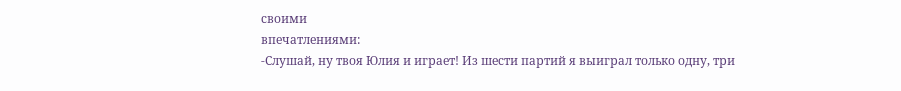своими
впечатлениями:
-Слушай, ну твоя Юлия и играет! Из шести партий я выиграл только одну, три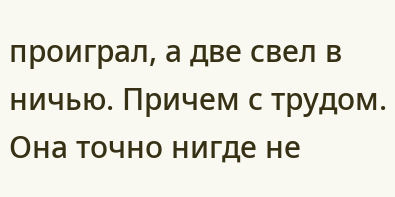проиграл, а две свел в ничью. Причем с трудом. Она точно нигде не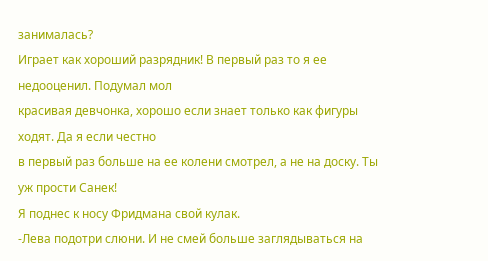занималась?
Играет как хороший разрядник! В первый раз то я ее недооценил. Подумал мол
красивая девчонка, хорошо если знает только как фигуры ходят. Да я если честно
в первый раз больше на ее колени смотрел, а не на доску. Ты уж прости Санек!
Я поднес к носу Фридмана свой кулак.
-Лева подотри слюни. И не смей больше заглядываться на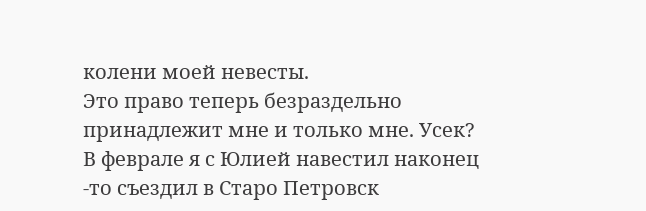колени моей невесты.
Это право теперь безраздельно принадлежит мне и только мне. Усек?
В феврале я с Юлией навестил наконец -то съездил в Старо Петровск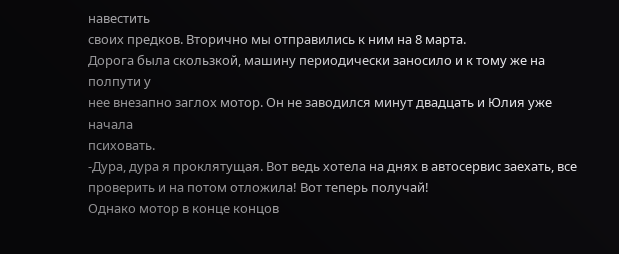навестить
своих предков. Вторично мы отправились к ним на 8 марта.
Дорога была скользкой, машину периодически заносило и к тому же на полпути у
нее внезапно заглох мотор. Он не заводился минут двадцать и Юлия уже начала
психовать.
-Дура, дура я проклятущая. Вот ведь хотела на днях в автосервис заехать, все
проверить и на потом отложила! Вот теперь получай!
Однако мотор в конце концов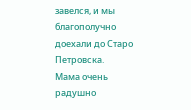завелся, и мы благополучно доехали до Старо
Петровска.
Мама очень радушно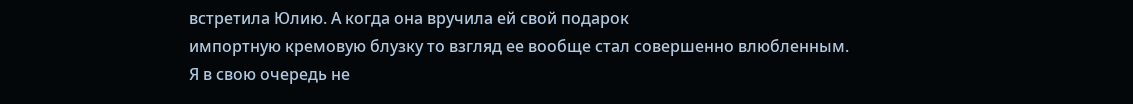встретила Юлию. А когда она вручила ей свой подарок
импортную кремовую блузку то взгляд ее вообще стал совершенно влюбленным.
Я в свою очередь не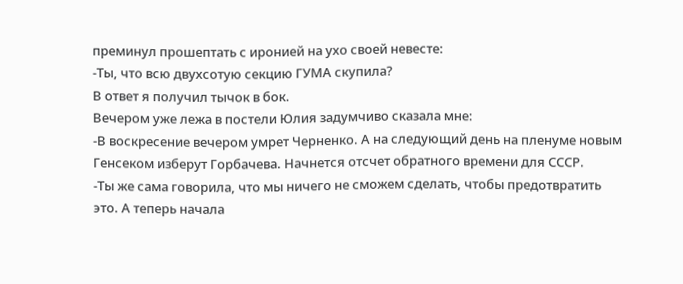преминул прошептать с иронией на ухо своей невесте:
-Ты, что всю двухсотую секцию ГУМА скупила?
В ответ я получил тычок в бок.
Вечером уже лежа в постели Юлия задумчиво сказала мне:
-В воскресение вечером умрет Черненко. А на следующий день на пленуме новым
Генсеком изберут Горбачева. Начнется отсчет обратного времени для СССР.
-Ты же сама говорила, что мы ничего не сможем сделать, чтобы предотвратить
это. А теперь начала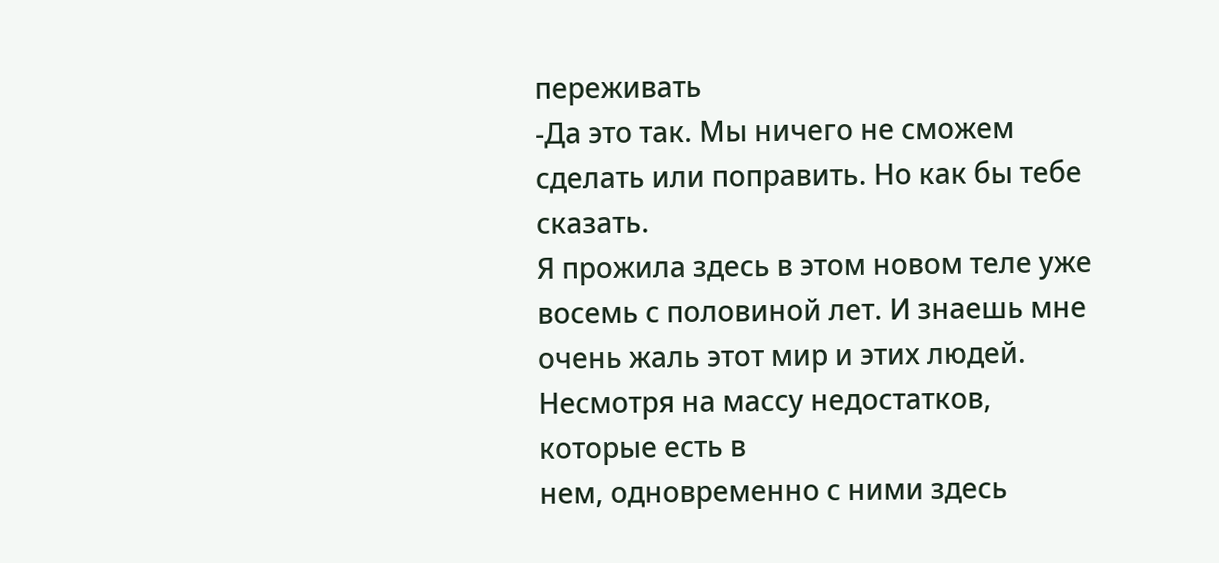переживать
-Да это так. Мы ничего не сможем сделать или поправить. Но как бы тебе сказать.
Я прожила здесь в этом новом теле уже восемь с половиной лет. И знаешь мне
очень жаль этот мир и этих людей. Несмотря на массу недостатков, которые есть в
нем, одновременно с ними здесь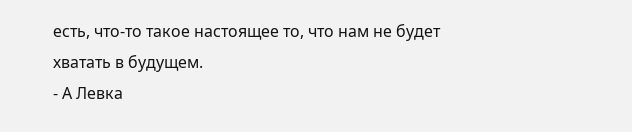есть, что-то такое настоящее то, что нам не будет
хватать в будущем.
- А Левка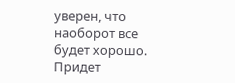уверен, что наоборот все будет хорошо. Придет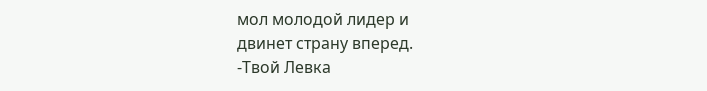мол молодой лидер и
двинет страну вперед.
-Твой Левка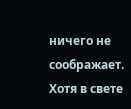ничего не соображает. Хотя в свете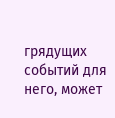грядущих событий для него, может